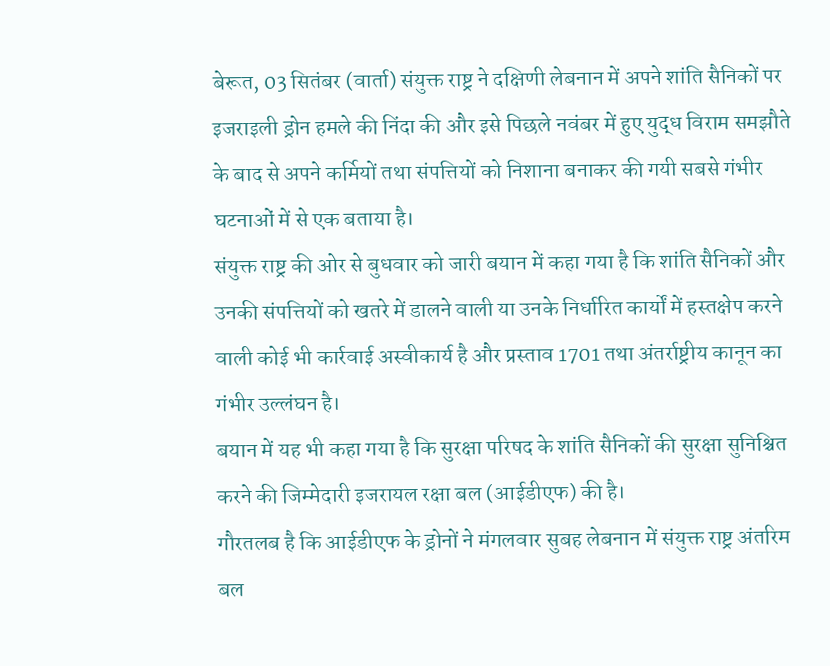बेरूत, 03 सितंबर (वार्ता) संयुक्त राष्ट्र ने दक्षिणी लेबनान में अपने शांति सैनिकों पर इजराइली ड्रोन हमले की निंदा की और इसे पिछले नवंबर में हुए युद्ध विराम समझौते के बाद से अपने कर्मियों तथा संपत्तियों को निशाना बनाकर की गयी सबसे गंभीर घटनाओं में से एक बताया है।
संयुक्त राष्ट्र की ओर से बुधवार को जारी बयान में कहा गया है कि शांति सैनिकों और उनकी संपत्तियों को खतरे में डालने वाली या उनके निर्धारित कार्यों में हस्तक्षेप करने वाली कोई भी कार्रवाई अस्वीकार्य है और प्रस्ताव 1701 तथा अंतर्राष्ट्रीय कानून का गंभीर उल्लंघन है।
बयान में यह भी कहा गया है कि सुरक्षा परिषद के शांति सैनिकों की सुरक्षा सुनिश्चित करने की जिम्मेदारी इजरायल रक्षा बल (आईडीएफ) की है।
गौरतलब है कि आईडीएफ के ड्रोनों ने मंगलवार सुबह लेबनान में संयुक्त राष्ट्र अंतरिम बल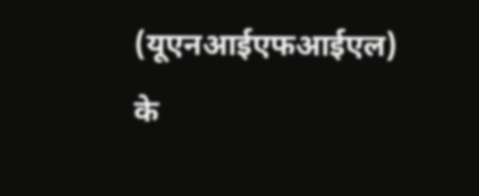(यूएनआईएफआईएल) के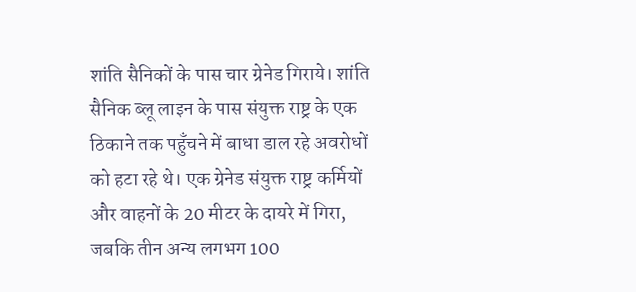शांति सैनिकों के पास चार ग्रेनेड गिराये। शांति सैनिक ब्लू लाइन के पास संयुक्त राष्ट्र के एक ठिकाने तक पहुँचने में बाधा डाल रहे अवरोधों को हटा रहे थे। एक ग्रेनेड संयुक्त राष्ट्र कर्मियों और वाहनों के 20 मीटर के दायरे में गिरा, जबकि तीन अन्य लगभग 100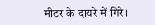मीटर के दायरे में गिरे।